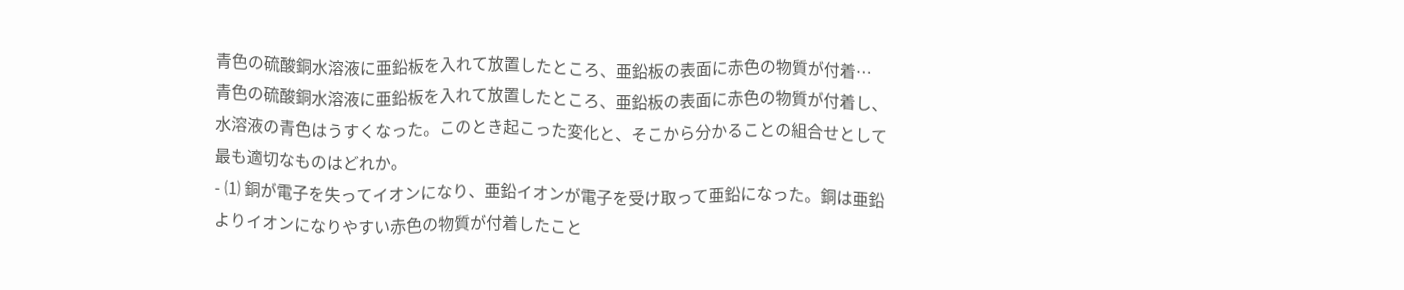青色の硫酸銅水溶液に亜鉛板を入れて放置したところ、亜鉛板の表面に赤色の物質が付着…
青色の硫酸銅水溶液に亜鉛板を入れて放置したところ、亜鉛板の表面に赤色の物質が付着し、水溶液の青色はうすくなった。このとき起こった変化と、そこから分かることの組合せとして最も適切なものはどれか。
- ⑴ 銅が電子を失ってイオンになり、亜鉛イオンが電子を受け取って亜鉛になった。銅は亜鉛よりイオンになりやすい赤色の物質が付着したこと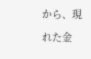から、現れた金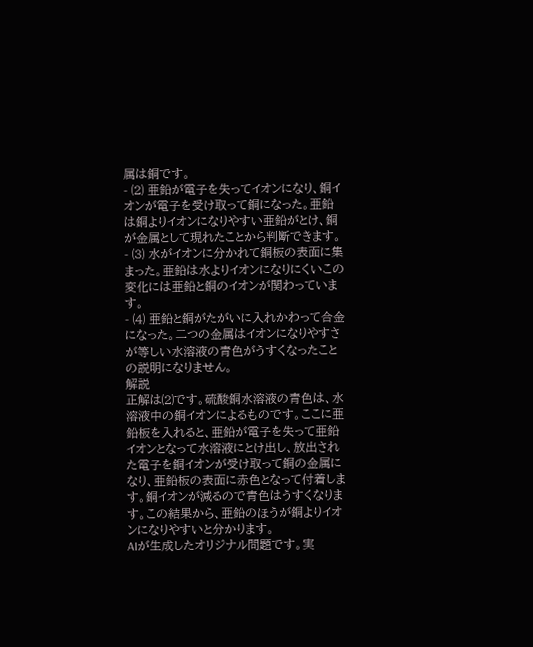属は銅です。
- ⑵ 亜鉛が電子を失ってイオンになり、銅イオンが電子を受け取って銅になった。亜鉛は銅よりイオンになりやすい亜鉛がとけ、銅が金属として現れたことから判断できます。
- ⑶ 水がイオンに分かれて銅板の表面に集まった。亜鉛は水よりイオンになりにくいこの変化には亜鉛と銅のイオンが関わっています。
- ⑷ 亜鉛と銅がたがいに入れかわって合金になった。二つの金属はイオンになりやすさが等しい水溶液の青色がうすくなったことの説明になりません。
解説
正解は⑵です。硫酸銅水溶液の青色は、水溶液中の銅イオンによるものです。ここに亜鉛板を入れると、亜鉛が電子を失って亜鉛イオンとなって水溶液にとけ出し、放出された電子を銅イオンが受け取って銅の金属になり、亜鉛板の表面に赤色となって付着します。銅イオンが減るので青色はうすくなります。この結果から、亜鉛のほうが銅よりイオンになりやすいと分かります。
AIが生成したオリジナル問題です。実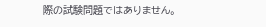際の試験問題ではありません。